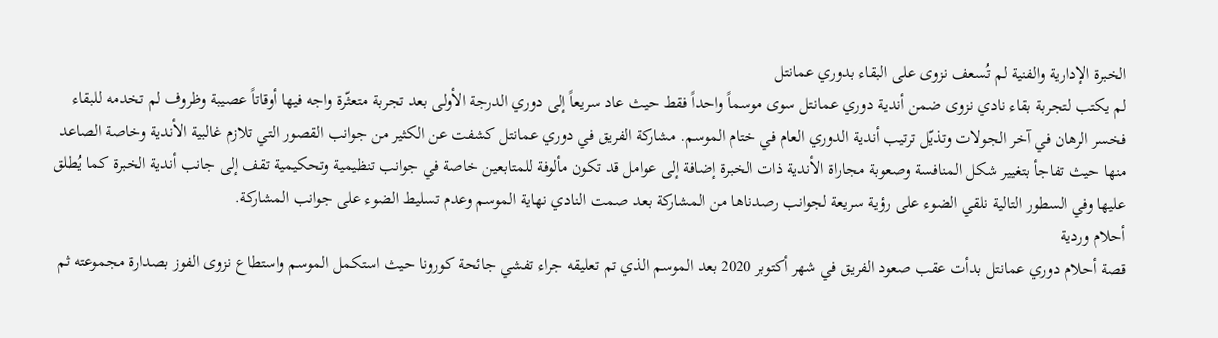الخبرة الإدارية والفنية لم تُسعف نزوى على البقاء بدوري عمانتل
لم يكتب لتجربة بقاء نادي نزوى ضمن أندية دوري عمانتل سوى موسماً واحداً فقط حيث عاد سريعاً إلى دوري الدرجة الأولى بعد تجربة متعثّرة واجه فيها أوقاتاً عصيبة وظروف لم تخدمه للبقاء فخسر الرهان في آخر الجولات وتذيّل ترتيب أندية الدوري العام في ختام الموسم. مشاركة الفريق في دوري عمانتل كشفت عن الكثير من جوانب القصور التي تلازم غالبية الأندية وخاصة الصاعد منها حيث تفاجأ بتغيير شكل المنافسة وصعوبة مجاراة الأندية ذات الخبرة إضافة إلى عوامل قد تكون مألوفة للمتابعين خاصة في جوانب تنظيمية وتحكيمية تقف إلى جانب أندية الخبرة كما يُطلق عليها وفي السطور التالية نلقي الضوء على رؤية سريعة لجوانب رصدناها من المشاركة بعد صمت النادي نهاية الموسم وعدم تسليط الضوء على جوانب المشاركة.
أحلام وردية
قصة أحلام دوري عمانتل بدأت عقب صعود الفريق في شهر أكتوبر 2020 بعد الموسم الذي تم تعليقه جراء تفشي جائحة كورونا حيث استكمل الموسم واستطاع نزوى الفوز بصدارة مجموعته ثم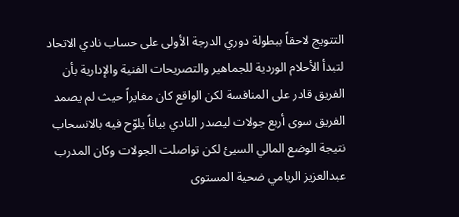التتويج لاحقاً ببطولة دوري الدرجة الأولى على حساب نادي الاتحاد لتبدأ الأحلام الوردية للجماهير والتصريحات الفنية والإدارية بأن الفريق قادر على المنافسة لكن الواقع كان مغايراً حيث لم يصمد الفريق سوى أربع جولات ليصدر النادي بياناً يلوّح فيه بالانسحاب نتيجة الوضع المالي السيئ لكن تواصلت الجولات وكان المدرب عبدالعزيز الريامي ضحية المستوى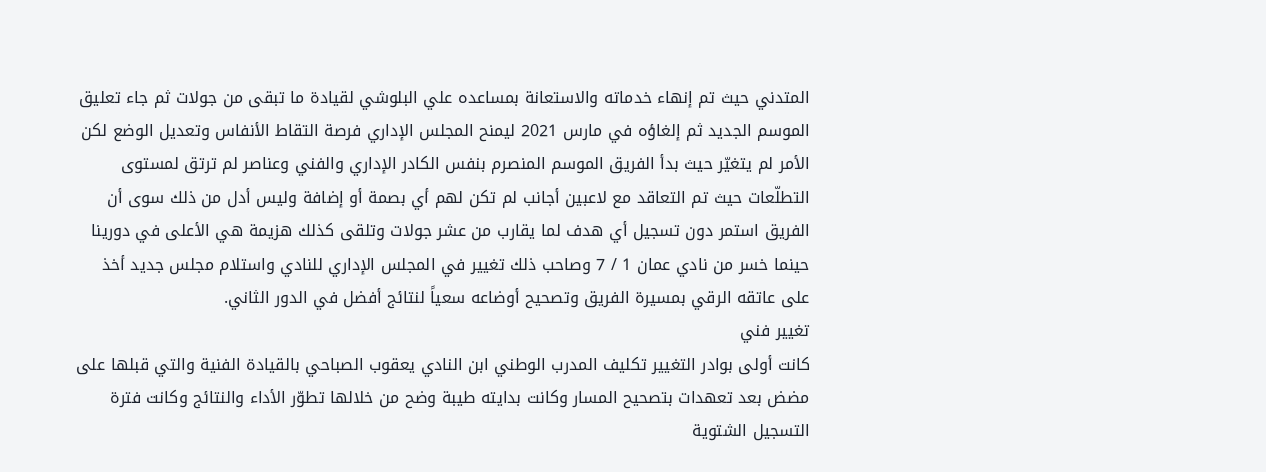المتدني حيث تم إنهاء خدماته والاستعانة بمساعده علي البلوشي لقيادة ما تبقى من جولات ثم جاء تعليق الموسم الجديد ثم إلغاؤه في مارس 2021 ليمنح المجلس الإداري فرصة التقاط الأنفاس وتعديل الوضع لكن الأمر لم يتغيّر حيث بدأ الفريق الموسم المنصرم بنفس الكادر الإداري والفني وعناصر لم ترتق لمستوى التطلّعات حيث تم التعاقد مع لاعبين أجانب لم تكن لهم أي بصمة أو إضافة وليس أدل من ذلك سوى أن الفريق استمر دون تسجيل أي هدف لما يقارب من عشر جولات وتلقى كذلك هزيمة هي الأعلى في دورينا حينما خسر من نادي عمان 1 / 7 وصاحب ذلك تغيير في المجلس الإداري للنادي واستلام مجلس جديد أخذ على عاتقه الرقي بمسيرة الفريق وتصحيح أوضاعه سعياً لنتائج أفضل في الدور الثاني.
تغيير فني
كانت أولى بوادر التغيير تكليف المدرب الوطني ابن النادي يعقوب الصباحي بالقيادة الفنية والتي قبلها على مضض بعد تعهدات بتصحيح المسار وكانت بدايته طيبة وضح من خلالها تطوّر الأداء والنتائج وكانت فترة التسجيل الشتوية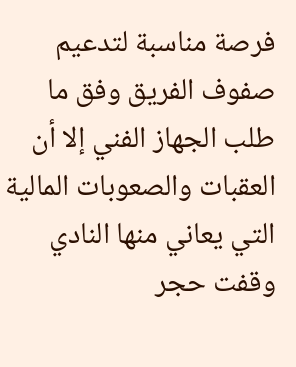فرصة مناسبة لتدعيم صفوف الفريق وفق ما طلب الجهاز الفني إلا أن العقبات والصعوبات المالية التي يعاني منها النادي وقفت حجر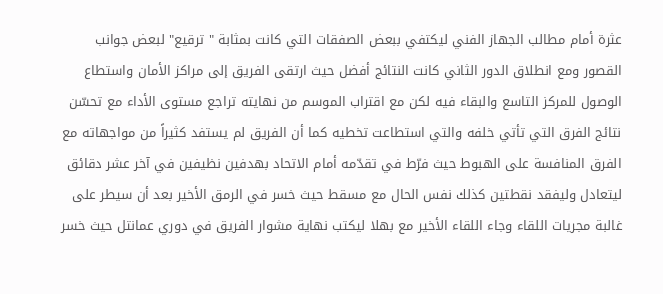عثرة أمام مطالب الجهاز الفني ليكتفي ببعض الصفقات التي كانت بمثابة " ترقيع" لبعض جوانب القصور ومع انطلاق الدور الثاني كانت النتائج أفضل حيث ارتقى الفريق إلى مراكز الأمان واستطاع الوصول للمركز التاسع والبقاء فيه لكن مع اقتراب الموسم من نهايته تراجع مستوى الأداء مع تحسّن نتائج الفرق التي تأتي خلفه والتي استطاعت تخطيه كما أن الفريق لم يستفد كثيراً من مواجهاته مع الفرق المنافسة على الهبوط حيث فرّط في تقدّمه أمام الاتحاد بهدفين نظيفين في آخر عشر دقائق ليتعادل وليفقد نقطتين كذلك نفس الحال مع مسقط حيث خسر في الرمق الأخير بعد أن سيطر على غالبة مجريات اللقاء وجاء اللقاء الأخير مع بهلا ليكتب نهاية مشوار الفريق في دوري عمانتل حيث خسر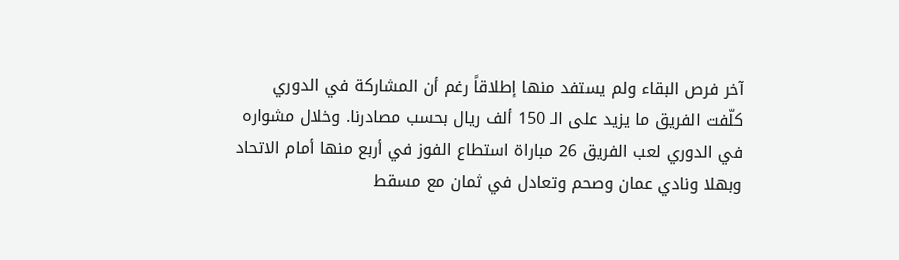آخر فرص البقاء ولم يستفد منها إطلاقاً رغم أن المشاركة في الدوري كلّفت الفريق ما يزيد على الـ 150 ألف ريال بحسب مصادرنا. وخلال مشواره في الدوري لعب الفريق 26 مباراة استطاع الفوز في أربع منها أمام الاتحاد وبهلا ونادي عمان وصحم وتعادل في ثمان مع مسقط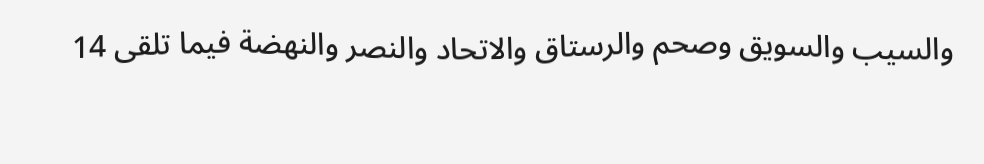والسيب والسويق وصحم والرستاق والاتحاد والنصر والنهضة فيما تلقى 14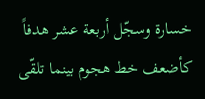خسارة وسجّل أربعة عشر هدفاً كأضعف خط هجوم بينما تلقّى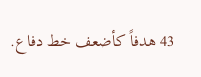43 هدفاً كأضعف خط دفاع.